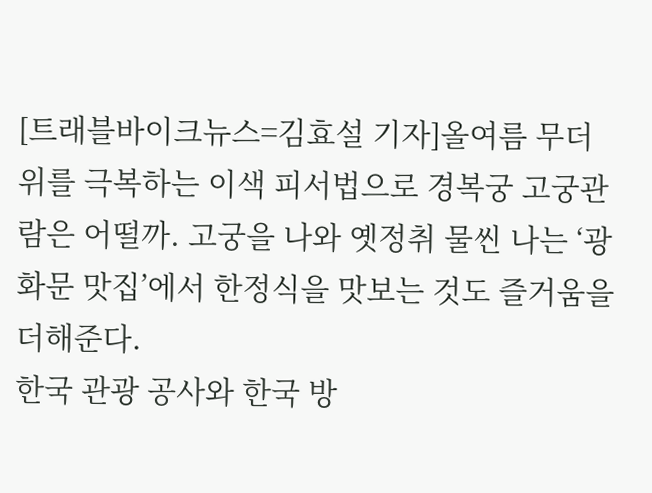[트래블바이크뉴스=김효설 기자]올여름 무더위를 극복하는 이색 피서법으로 경복궁 고궁관람은 어떨까. 고궁을 나와 옛정취 물씬 나는 ‘광화문 맛집’에서 한정식을 맛보는 것도 즐거움을 더해준다.
한국 관광 공사와 한국 방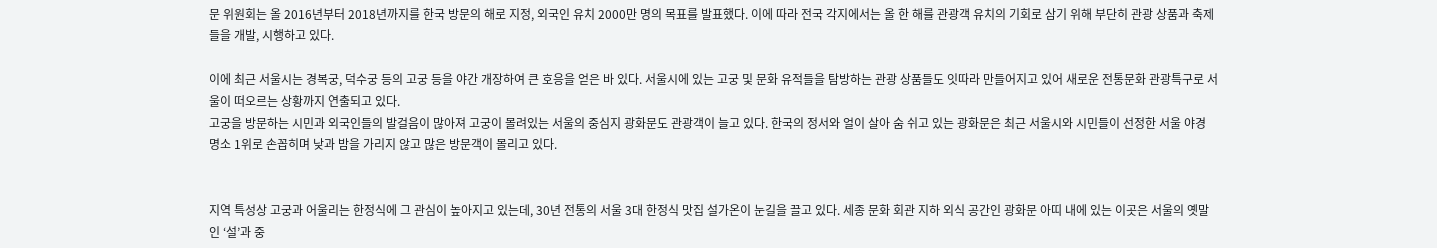문 위원회는 올 2016년부터 2018년까지를 한국 방문의 해로 지정, 외국인 유치 2000만 명의 목표를 발표했다. 이에 따라 전국 각지에서는 올 한 해를 관광객 유치의 기회로 삼기 위해 부단히 관광 상품과 축제들을 개발, 시행하고 있다.

이에 최근 서울시는 경복궁, 덕수궁 등의 고궁 등을 야간 개장하여 큰 호응을 얻은 바 있다. 서울시에 있는 고궁 및 문화 유적들을 탐방하는 관광 상품들도 잇따라 만들어지고 있어 새로운 전통문화 관광특구로 서울이 떠오르는 상황까지 연출되고 있다.
고궁을 방문하는 시민과 외국인들의 발걸음이 많아져 고궁이 몰려있는 서울의 중심지 광화문도 관광객이 늘고 있다. 한국의 정서와 얼이 살아 숨 쉬고 있는 광화문은 최근 서울시와 시민들이 선정한 서울 야경 명소 1위로 손꼽히며 낮과 밤을 가리지 않고 많은 방문객이 몰리고 있다.


지역 특성상 고궁과 어울리는 한정식에 그 관심이 높아지고 있는데, 30년 전통의 서울 3대 한정식 맛집 설가온이 눈길을 끌고 있다. 세종 문화 회관 지하 외식 공간인 광화문 아띠 내에 있는 이곳은 서울의 옛말인 ‘설’과 중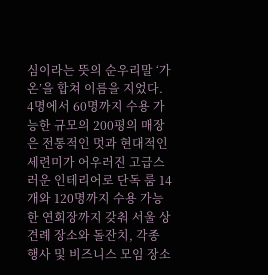심이라는 뜻의 순우리말 ‘가온’을 합쳐 이름을 지었다.
4명에서 60명까지 수용 가능한 규모의 200평의 매장은 전통적인 멋과 현대적인 세련미가 어우러진 고급스러운 인테리어로 단독 룸 14개와 120명까지 수용 가능한 연회장까지 갖춰 서울 상견례 장소와 돌잔치, 각종 행사 및 비즈니스 모임 장소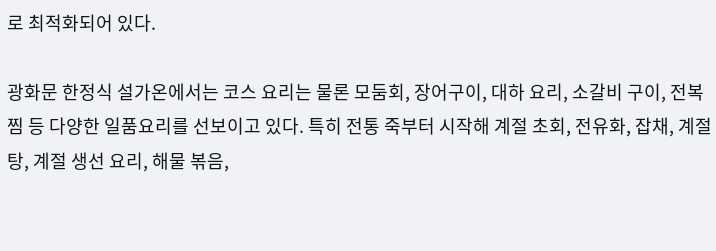로 최적화되어 있다.

광화문 한정식 설가온에서는 코스 요리는 물론 모둠회, 장어구이, 대하 요리, 소갈비 구이, 전복찜 등 다양한 일품요리를 선보이고 있다. 특히 전통 죽부터 시작해 계절 초회, 전유화, 잡채, 계절 탕, 계절 생선 요리, 해물 볶음,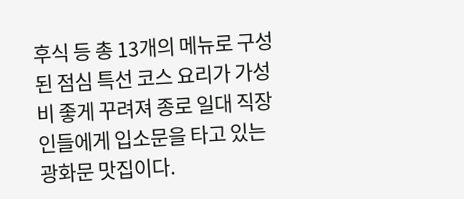후식 등 총 13개의 메뉴로 구성된 점심 특선 코스 요리가 가성비 좋게 꾸려져 종로 일대 직장인들에게 입소문을 타고 있는 광화문 맛집이다.